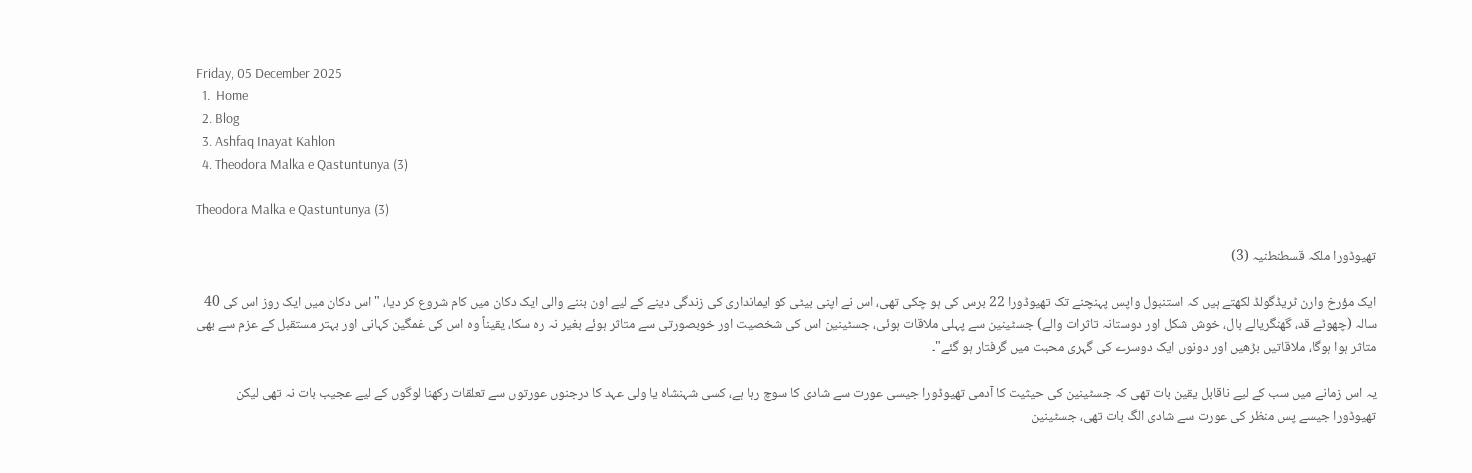Friday, 05 December 2025
  1.  Home
  2. Blog
  3. Ashfaq Inayat Kahlon
  4. Theodora Malka e Qastuntunya (3)

Theodora Malka e Qastuntunya (3)

تھیوڈورا ملکہ قسطنطنیہ (3)

ایک مؤرخ وارن ٹریڈگولڈ لکھتے ہیں کہ استنبول واپس پہنچنے تک تھیوڈورا 22 برس کی ہو چکی تھی، اس نے اپنی بیٹی کو ایمانداری کی زندگی دینے کے لیے اون بننے والی ایک دکان میں کام شروع کر دیا، "اس دکان میں ایک روز اس کی 40 سالہ (چھوٹے قد، گھنگریالے بال، خوش شکل اور دوستانہ تاثرات والے) جسٹینین سے پہلی ملاقات ہوئی، جسٹینین اس کی شخصیت اور خوبصورتی سے متاثر ہوئے بغیر نہ رہ سکا، یقیناً وہ اس کی غمگین کہانی اور بہتر مستقبل کے عزم سے بھی متاثر ہوا ہوگا، ملاقاتیں بڑھیں اور دونوں ایک دوسرے کی گہری محبت میں گرفتار ہو گئے"۔

یہ اس زمانے میں سب کے لیے ناقابل یقین بات تھی کہ جسٹینین کی حیثیت کا آدمی تھیوڈورا جیسی عورت سے شادی کا سوچ رہا ہے، کسی شہنشاہ یا ولی عہد کا درجنوں عورتوں سے تعلقات رکھنا لوگوں کے لیے عجیب بات نہ تھی لیکن تھیوڈورا جیسے پس منظر کی عورت سے شادی الگ بات تھی، جسٹینین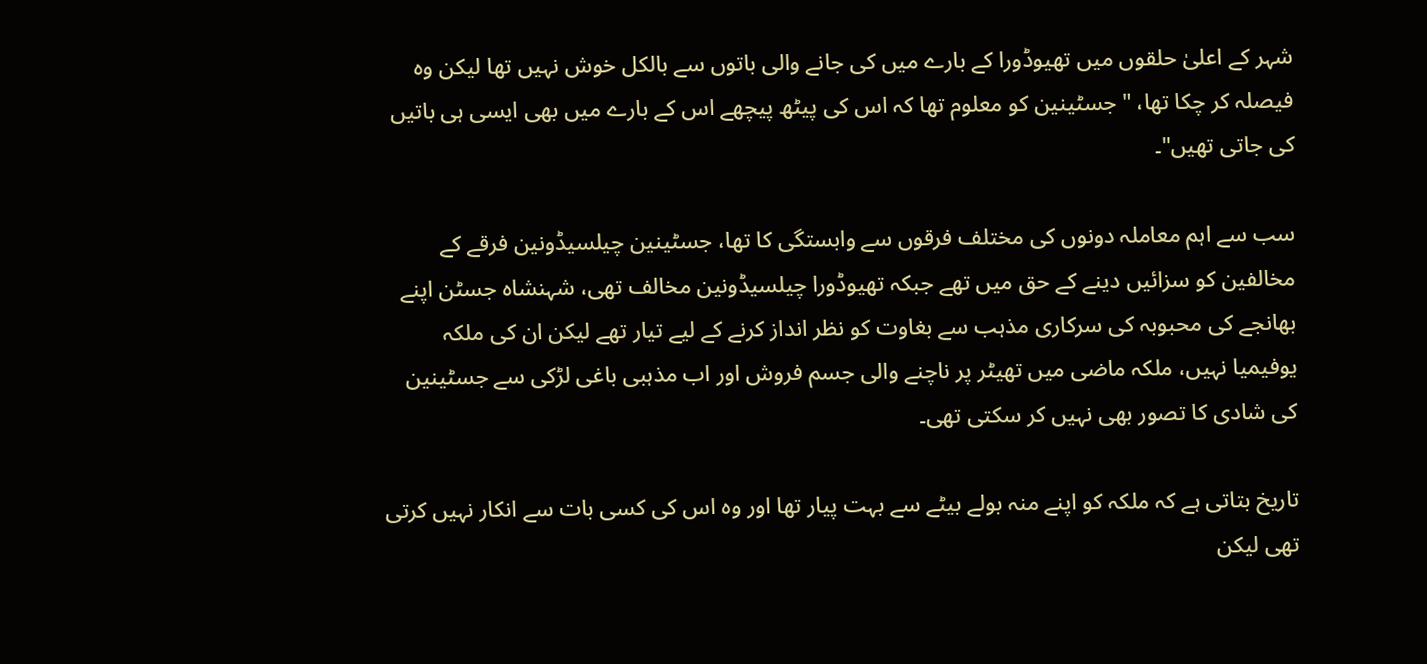شہر کے اعلیٰ حلقوں میں تھیوڈورا کے بارے میں کی جانے والی باتوں سے بالکل خوش نہیں تھا لیکن وہ فیصلہ کر چکا تھا، "جسٹینین کو معلوم تھا کہ اس کی پیٹھ پیچھے اس کے بارے میں بھی ایسی ہی باتیں کی جاتی تھیں"۔

سب سے اہم معاملہ دونوں کی مختلف فرقوں سے وابستگی کا تھا، جسٹینین چیلسیڈونین فرقے کے مخالفین کو سزائیں دینے کے حق میں تھے جبکہ تھیوڈورا چیلسیڈونین مخالف تھی، شہنشاہ جسٹن اپنے بھانجے کی محبوبہ کی سرکاری مذہب سے بغاوت کو نظر انداز کرنے کے لیے تیار تھے لیکن ان کی ملکہ یوفیمیا نہیں، ملکہ ماضی میں تھیٹر پر ناچنے والی جسم فروش اور اب مذہبی باغی لڑکی سے جسٹینین کی شادی کا تصور بھی نہیں کر سکتی تھی۔

تاریخ بتاتی ہے کہ ملکہ کو اپنے منہ بولے بیٹے سے بہت پیار تھا اور وہ اس کی کسی بات سے انکار نہیں کرتی تھی لیکن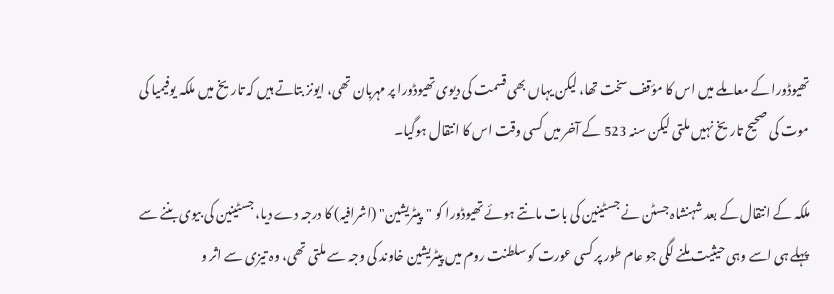تھیوڈورا کے معاملے میں اس کا مؤقف سخت تھا، لیکن یہاں بھی قسمت کی دیوی تھیوڈورا پر مہربان تھی، ایونز بتاتے ہیں کہ تاریخ میں ملکہ یوفیمیا کی موت کی صحیح تاریخ نہیں ملتی لیکن سنہ 523 کے آخر میں کسی وقت اس کا انتقال ہوگیا۔

ملکہ کے انتقال کے بعد شہنشاہ جسٹن نے جسٹینین کی بات مانتے ہوئے تھیوڈورا کو "پیٹریشین" (اشرافیہ) کا درجہ دے دیا، جسٹینین کی بیوی بننے سے پہلے ہی اسے وہی حیثیت ملنے لگی جو عام طور پر کسی عورت کو سلطنت روم میں پیٹریشین خاوند کی وجہ سے ملتی تھی، وہ تیزی سے اثر و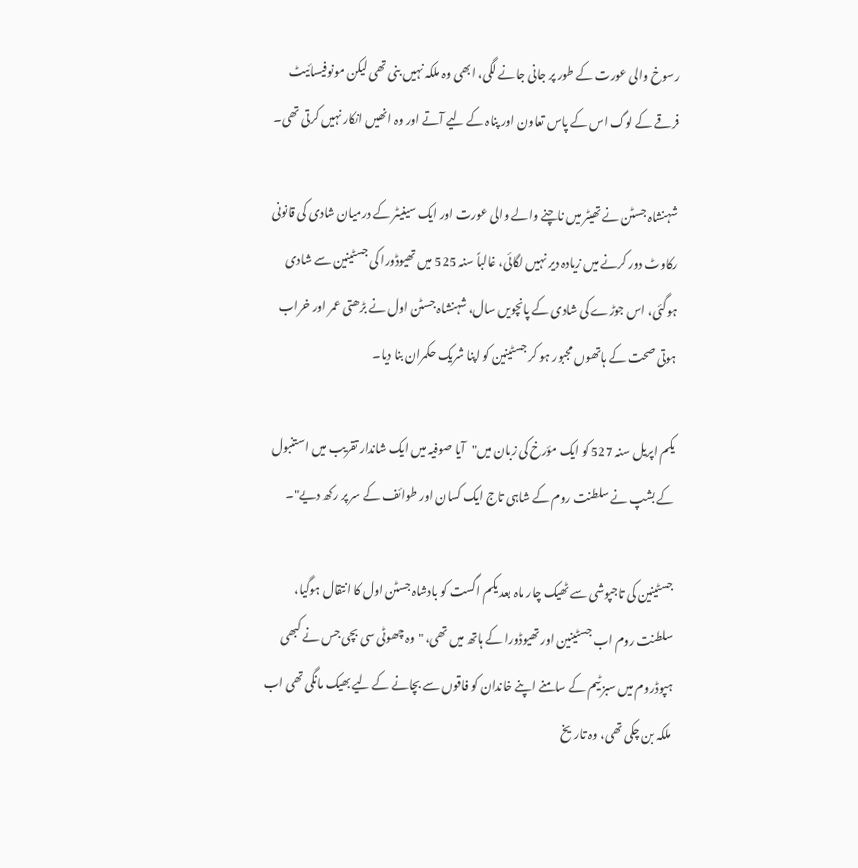رسوخ والی عورت کے طور پر جانی جانے لگی، ابھی وہ ملکہ نہیں بنی تھی لیکن مونوفیسائیٹ فرقے کے لوگ اس کے پاس تعاون اور پناہ کے لیے آتے اور وہ انھیں انکار نہیں کرتی تھی۔

شہنشاہ جسٹن نے تھیٹر میں ناچنے والے والی عورت اور ایک سینیٹر کے درمیان شادی کی قانونی رکاوٹ دور کرنے میں زیادہ دیر نہیں لگائی، غالباً سنہ 525 میں تھیوڈورا کی جسٹینین سے شادی ہوگئی، اس جوڑے کی شادی کے پانچویں سال، شہنشاہ جسٹن اول نے بڑھتی عمر اور خراب ہوتی صحت کے ہاتھوں مجبور ہو کر جسٹینین کو اپنا شریک حکمران بنا دیا۔

یکم اپریل سنہ 527 کو ایک مؤرخ کی زبان میں"آیا صوفیہ میں ایک شاندار تقریب میں استنبول کے بشپ نے سلطنت روم کے شاہی تاج ایک کسان اور طوائف کے سر پر رکھ دیے"۔

جسٹینین کی تاجپوشی سے ٹھیک چار ماہ بعد یکم اگست کو بادشاہ جسٹن اول کا انتقال ہوگیا، سلطنت روم اب جسٹینین اور تھیوڈورا کے ہاتھ میں تھی، "وہ چھوٹی سی بچی جس نے کبھی ہپوڈروم میں سبز ٹیم کے سامنے اپنے خاندان کو فاقوں سے بچانے کے لیے بھیک مانگی تھی اب ملکہ بن چکی تھی، وہ تاریخ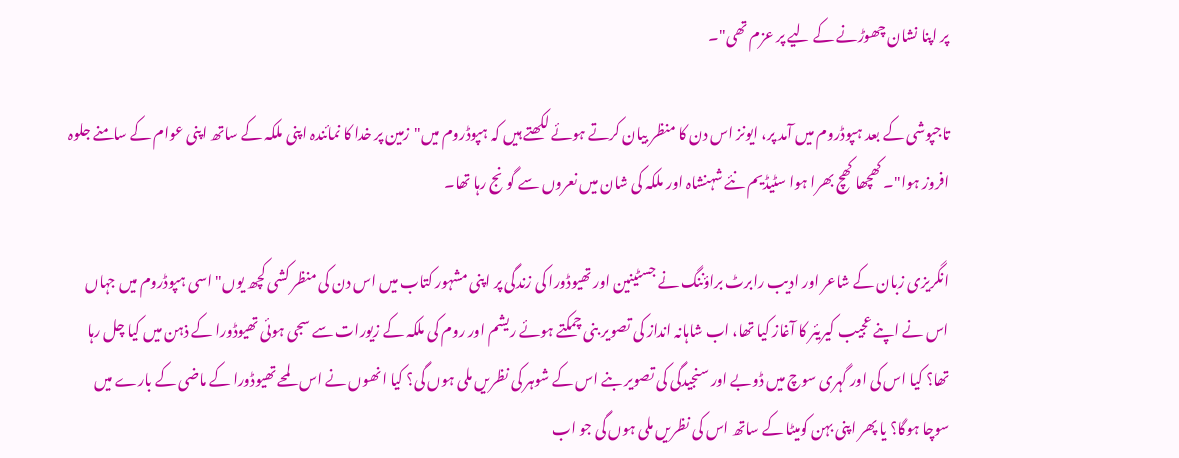پر اپنا نشان چھوڑنے کے لیے پر عزم تھی"۔

تاجپوشی کے بعد ہپوڈروم میں آمد پر، ایونز اس دن کا منظر بیان کرتے ہوئے لکھتے ہیں کہ ہپوڈروم میں"زمین پر خدا کا نمائندہ اپنی ملکہ کے ساتھ اپنی عوام کے سامنے جلوہ افروز ہوا"۔ کھچھا کھچ بھرا ہوا سٹیڈیم نئے شہنشاہ اور ملکہ کی شان میں نعروں سے گونج رہا تھا۔

انگریزی زبان کے شاعر اور ادیب رابرٹ براؤننگ نے جسٹینین اور تھیوڈورا کی زندگی پر اپنی مشہور کتاب میں اس دن کی منظر کشی کچھ یوں"اسی ہپوڈروم میں جہاں اس نے اپنے عجیب کیریئر کا آغاز کیا تھا، اب شاہانہ انداز کی تصویر بنی چمکتے ہوئے ریشم اور روم کی ملکہ کے زیورات سے سجی ہوئی تھیوڈورا کے ذہن میں کیا چل رہا تھا؟ کیا اس کی اور گہری سوچ میں ڈوبے اور سنجیدگی کی تصویر بنے اس کے شوہر کی نظریں ملی ہوں گی؟ کیا انھوں نے اس لمحے تھیوڈورا کے ماضی کے بارے میں سوچا ہوگا؟ یا پھر اپنی بہن کومیٹا کے ساتھ اس کی نظریں ملی ہوں گی جو اب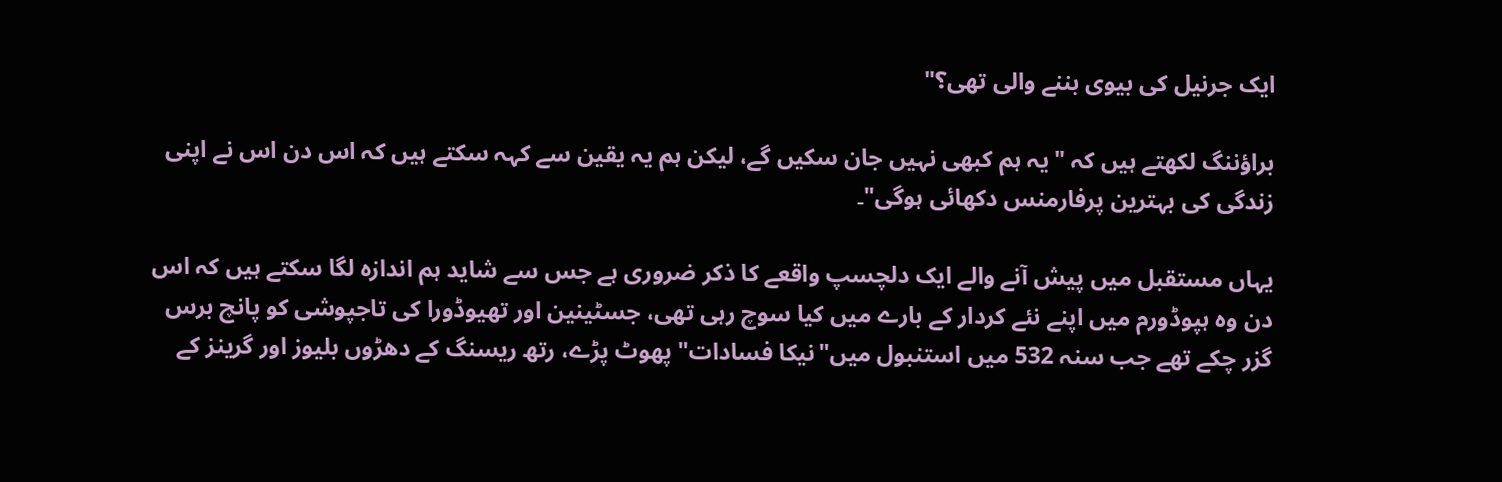ایک جرنیل کی بیوی بننے والی تھی؟"

براؤننگ لکھتے ہیں کہ "یہ ہم کبھی نہیں جان سکیں گے، لیکن ہم یہ یقین سے کہہ سکتے ہیں کہ اس دن اس نے اپنی زندگی کی بہترین پرفارمنس دکھائی ہوگی"۔

یہاں مستقبل میں پیش آنے والے ایک دلچسپ واقعے کا ذکر ضروری ہے جس سے شاید ہم اندازہ لگا سکتے ہیں کہ اس دن وہ ہپوڈورم میں اپنے نئے کردار کے بارے میں کیا سوچ رہی تھی، جسٹینین اور تھیوڈورا کی تاجپوشی کو پانچ برس گزر چکے تھے جب سنہ 532 میں استنبول میں"نیکا فسادات" پھوٹ پڑے، رتھ ریسنگ کے دھڑوں بلیوز اور گرینز کے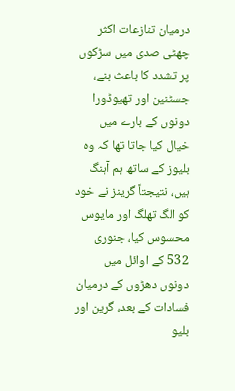درمیان تنازعات اکثر چھٹی صدی میں سڑکوں پر تشدد کا باعث بنے، جسٹنین اور تھیوڈورا دونوں کے بارے میں خیال کیا جاتا تھا کہ وہ بلیوز کے ساتھ ہم آہنگ ہیں، نتیجتاً گرینز نے خود کو الگ تھلگ اور مایوس محسوس کیا، جنوری 532 کے اوائل میں دونوں دھڑوں کے درمیان فسادات کے بعد، گرین اور بلیو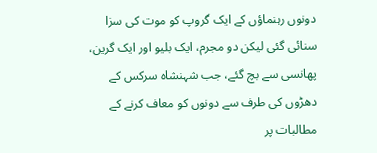دونوں رہنماؤں کے ایک گروپ کو موت کی سزا سنائی گئی لیکن دو مجرم، ایک بلیو اور ایک گرین، پھانسی سے بچ گئے، جب شہنشاہ سرکس کے دھڑوں کی طرف سے دونوں کو معاف کرنے کے مطالبات پر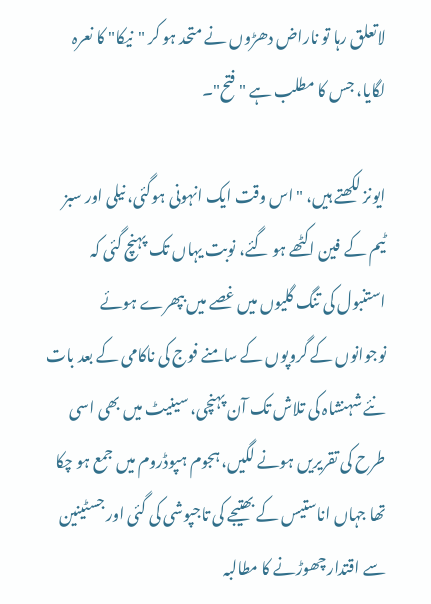لاتعلق رہا تو ناراض دھڑوں نے متحد ہو کر "نیکا" کا نعرہ لگایا، جس کا مطلب ہے "فتح"۔

ایونز لکھتے ہیں، "اس وقت ایک انہونی ہوگئی، نیلی اور سبز ٹیم کے فین اکٹھے ہو گئے، نوبت یہاں تک پہنچ گئی کہ استنبول کی تنگ گلیوں میں غصے میں بپھرے ہوئے نوجوانوں کے گروپوں کے سامنے فوج کی ناکامی کے بعد بات نئے شہنشاہ کی تلاش تک آن پہنچی، سینیٹ میں بھی اسی طرح کی تقریریں ہونے لگیں، ہجوم ہپوڈروم میں جمع ہو چکا تھا جہاں اناستیس کے بھتیجے کی تاجپوشی کی گئی اور جسٹینین سے اقتدار چھوڑنے کا مطالبہ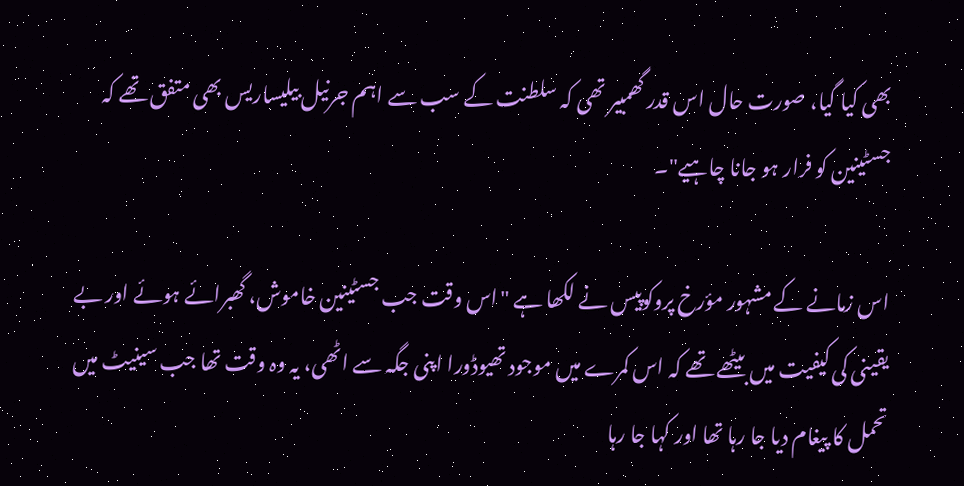بھی کیا گیا، صورت حال اس قدر گھمبیر تھی کہ سلطنت کے سب سے اہم جرنیل بیلیساریس بھی متفق تھے کہ جسٹینین کو فرار ہو جانا چاہیے"۔

اس زمانے کے مشہور مؤرخ پروکوپیس نے لکھا ہے "اس وقت جب جسٹینین خاموش، گھبرائے ہوئے اور بے یقینی کی کیفیت میں بیٹھے تھے کہ اس کمرے میں موجود تھیوڈورا اپنی جگہ سے اٹھی، یہ وہ وقت تھا جب سینیٹ میں تحمل کا پیغام دیا جا رہا تھا اور کہا جا رہا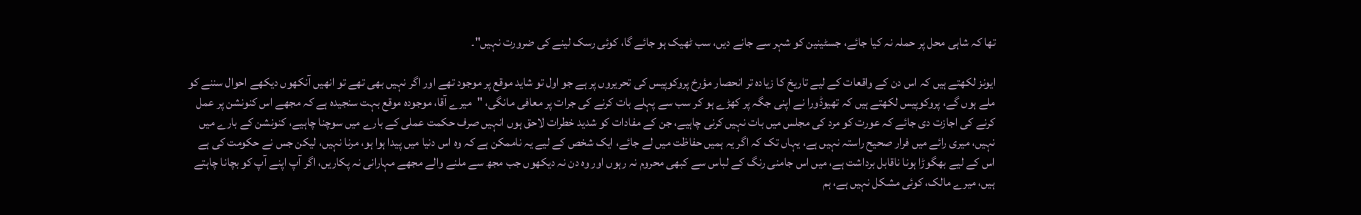تھا کہ شاہی محل پر حملہ نہ کیا جائے، جسٹینین کو شہر سے جانے دیں، سب ٹھیک ہو جائے گا، کوئی رسک لینے کی ضرورت نہیں"۔

ایونز لکھتے ہیں کہ اس دن کے واقعات کے لیے تاریخ کا زیادہ تر انحصار مؤرخ پروکوپیس کی تحریروں پر ہے جو اول تو شاید موقع پر موجود تھے اور اگر نہیں بھی تھے تو انھیں آنکھوں دیکھے احوال سننے کو ملے ہوں گے، پروکوپیس لکھتے ہیں کہ تھیوڈورا نے اپنی جگہ پر کھڑے ہو کر سب سے پہلے بات کرنے کی جرات پر معافی مانگی، "میرے آقا، موجودہ موقع بہت سنجیدہ ہے کہ مجھے اس کنونشن پر عمل کرنے کی اجازت دی جائے کہ عورت کو مرد کی مجلس میں بات نہیں کرنی چاہیے، جن کے مفادات کو شدید خطرات لاحق ہوں انہیں صرف حکمت عملی کے بارے میں سوچنا چاہیے، کنونشن کے بارے میں نہیں، میری رائے میں فرار صحیح راستہ نہیں ہے، یہاں تک کہ اگر یہ ہمیں حفاظت میں لے جائے، ایک شخص کے لیے یہ ناممکن ہے کہ وہ اس دنیا میں پیدا ہوا ہو، مرنا نہیں، لیکن جس نے حکومت کی ہے اس کے لیے بھگوڑا ہونا ناقابل برداشت ہے، میں اس جامنی رنگ کے لباس سے کبھی محروم نہ رہوں اور وہ دن نہ دیکھوں جب مجھ سے ملنے والے مجھے مہارانی نہ پکاریں، اگر آپ اپنے آپ کو بچانا چاہتے ہیں، میرے مالک، کوئی مشکل نہیں ہے، ہم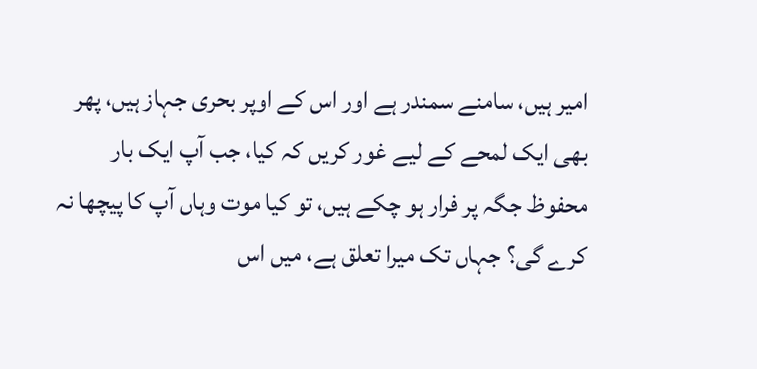امیر ہیں، سامنے سمندر ہے اور اس کے اوپر بحری جہاز ہیں، پھر بھی ایک لمحے کے لیے غور کریں کہ کیا، جب آپ ایک بار محفوظ جگہ پر فرار ہو چکے ہیں، تو کیا موت وہاں آپ کا پیچھا نہ کرے گی؟ جہاں تک میرا تعلق ہے، میں اس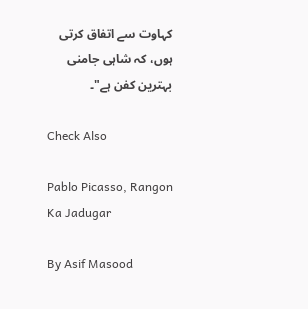کہاوت سے اتفاق کرتی ہوں، کہ شاہی جامنی بہترین کفن ہے"۔

Check Also

Pablo Picasso, Rangon Ka Jadugar

By Asif Masood